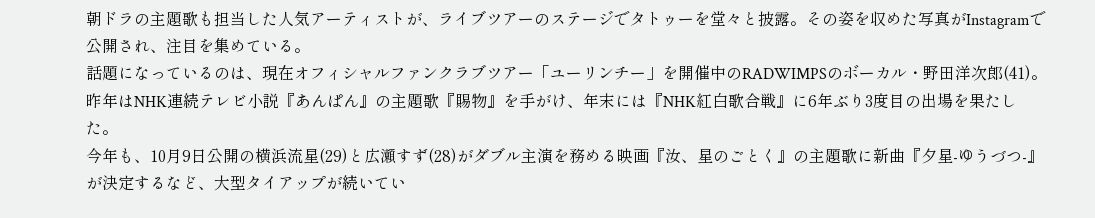朝ドラの主題歌も担当した人気アーティストが、ライブツアーのステージでタトゥーを堂々と披露。その姿を収めた写真がInstagramで公開され、注目を集めている。
話題になっているのは、現在オフィシャルファンクラブツアー「ユーリンチー」を開催中のRADWIMPSのボーカル・野田洋次郎(41)。昨年はNHK連続テレビ小説『あんぱん』の主題歌『賜物』を手がけ、年末には『NHK紅白歌合戦』に6年ぶり3度目の出場を果たした。
今年も、10月9日公開の横浜流星(29)と広瀬すず(28)がダブル主演を務める映画『汝、星のごとく』の主題歌に新曲『夕星-ゆうづつ-』が決定するなど、大型タイアップが続いてい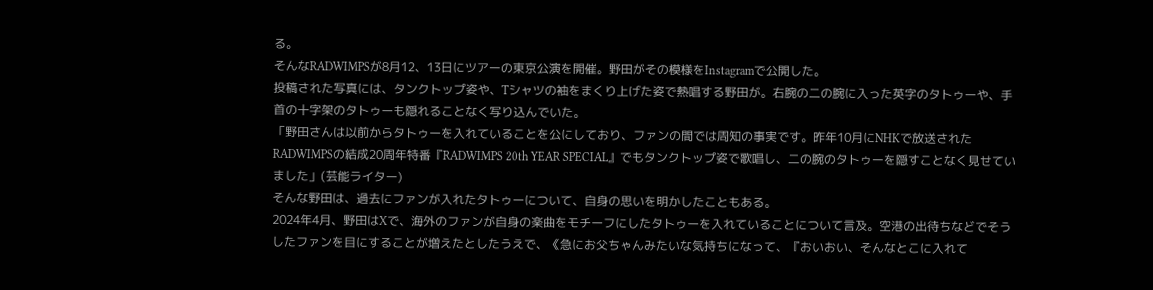る。
そんなRADWIMPSが8月12、13日にツアーの東京公演を開催。野田がその模様をInstagramで公開した。
投稿された写真には、タンクトップ姿や、Tシャツの袖をまくり上げた姿で熱唱する野田が。右腕の二の腕に入った英字のタトゥーや、手首の十字架のタトゥーも隠れることなく写り込んでいた。
「野田さんは以前からタトゥーを入れていることを公にしており、ファンの間では周知の事実です。昨年10月にNHKで放送されたRADWIMPSの結成20周年特番『RADWIMPS 20th YEAR SPECIAL』でもタンクトップ姿で歌唱し、二の腕のタトゥーを隠すことなく見せていました」(芸能ライター)
そんな野田は、過去にファンが入れたタトゥーについて、自身の思いを明かしたこともある。
2024年4月、野田はXで、海外のファンが自身の楽曲をモチーフにしたタトゥーを入れていることについて言及。空港の出待ちなどでそうしたファンを目にすることが増えたとしたうえで、《急にお父ちゃんみたいな気持ちになって、『おいおい、そんなとこに入れて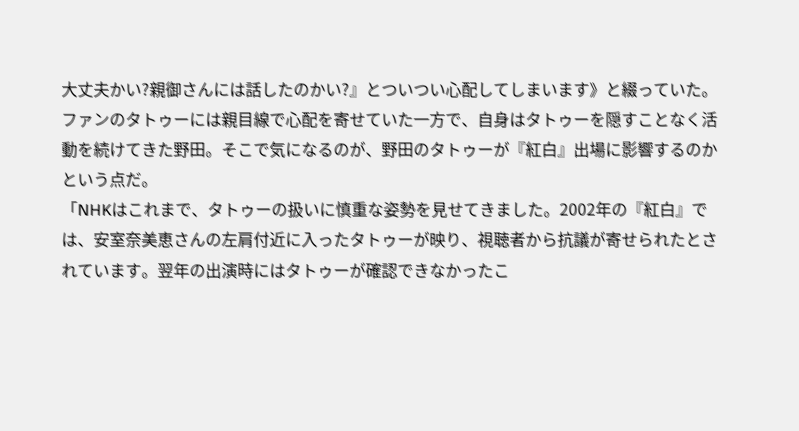大丈夫かい?親御さんには話したのかい?』とついつい心配してしまいます》と綴っていた。
ファンのタトゥーには親目線で心配を寄せていた一方で、自身はタトゥーを隠すことなく活動を続けてきた野田。そこで気になるのが、野田のタトゥーが『紅白』出場に影響するのかという点だ。
「NHKはこれまで、タトゥーの扱いに慎重な姿勢を見せてきました。2002年の『紅白』では、安室奈美恵さんの左肩付近に入ったタトゥーが映り、視聴者から抗議が寄せられたとされています。翌年の出演時にはタトゥーが確認できなかったこ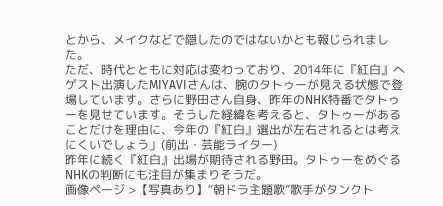とから、メイクなどで隠したのではないかとも報じられました。
ただ、時代とともに対応は変わっており、2014年に『紅白』へゲスト出演したMIYAVIさんは、腕のタトゥーが見える状態で登場しています。さらに野田さん自身、昨年のNHK特番でタトゥーを見せています。そうした経緯を考えると、タトゥーがあることだけを理由に、今年の『紅白』選出が左右されるとは考えにくいでしょう」(前出・芸能ライター)
昨年に続く『紅白』出場が期待される野田。タトゥーをめぐるNHKの判断にも注目が集まりそうだ。
画像ページ >【写真あり】“朝ドラ主題歌”歌手がタンクト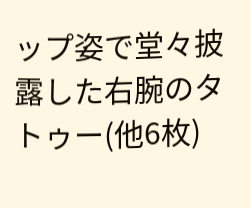ップ姿で堂々披露した右腕のタトゥー(他6枚)